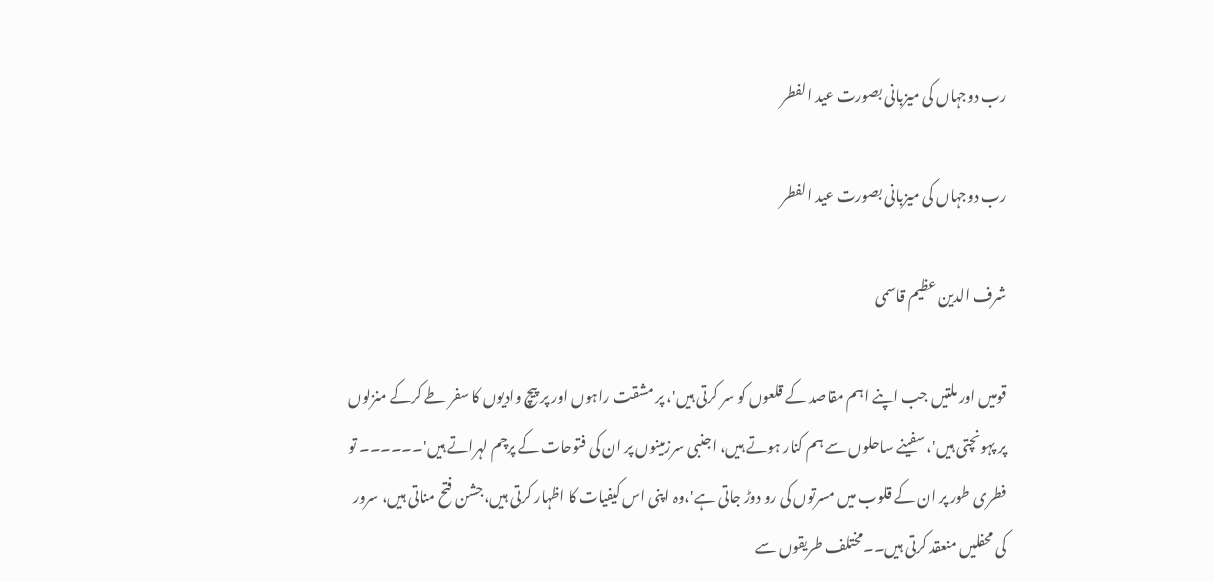رب دوجہاں کی میزبانی بصورت عید الفطر

رب دوجہاں کی میزبانی بصورت عید الفطر

شرف الدین عظیم قاسمی

قومیں اور ملتیں جب اپنے اہم مقاصد کے قلعوں کو سر کرتی ہیں'، پر مشقت راہوں اور پر پیچ وادیوں کا سفر طے کرکے منزلوں پر پہونچتی ہیں'، سفینے ساحلوں سے ہم کنار ہوتے ہیں، اجنبی سرزمینوں پر ان کی فتوحات کے پرچم لہراتے ہیں'۔۔۔۔۔۔ تو فطری طور پر ان کے قلوب میں مسرتوں کی رو دوڑ جاتی ہے'،وہ اپنی اس کیفیات کا اظہار کرتی ہیں،جشن فتح مناتی ہیں، سرور کی محفلیں منعقد کرتی ہیں۔۔مختلف طریقوں سے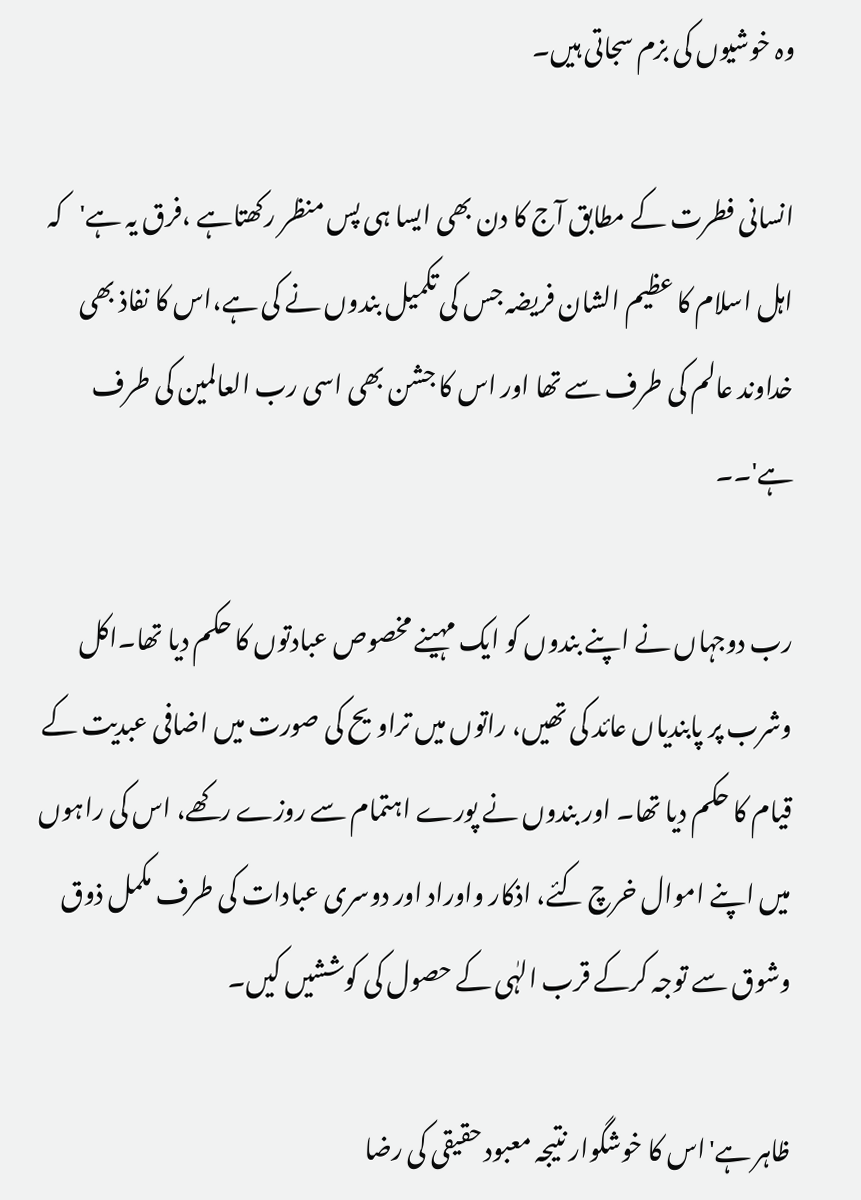وہ خوشیوں کی بزم سجاتی ہیں۔

انسانی فطرت کے مطابق آج کا دن بھی ایسا ہی پس منظر رکھتاہے ،فرق یہ ہے'کہ اہل اسلام کا عظیم الشان فریضہ جس کی تکمیل بندوں نے کی ہے،اس کا نفاذ بھی خداوند عالم کی طرف سے تھا اور اس کا جشن بھی اسی رب العالمین کی طرف ہے'۔۔

رب دوجہاں نے اپنے بندوں کو ایک مہینے مخصوص عبادتوں کا حکم دیا تھا۔اکل وشرب پر پابندیاں عائد کی تھیں، راتوں میں تراویح کی صورت میں اضافی عبدیت کے قیام کا حکم دیا تھا۔ اور بندوں نے پورے اہتمام سے روزے رکھے، اس کی راہوں میں اپنے اموال خرچ کئے، اذکار واوراد اور دوسری عبادات کی طرف مکمل ذوق وشوق سے توجہ کرکے قرب الہٰی کے حصول کی کوششیں کیں۔

ظاہر ہے'اس کا خوشگوار نتیجہ معبود حقیقی کی رضا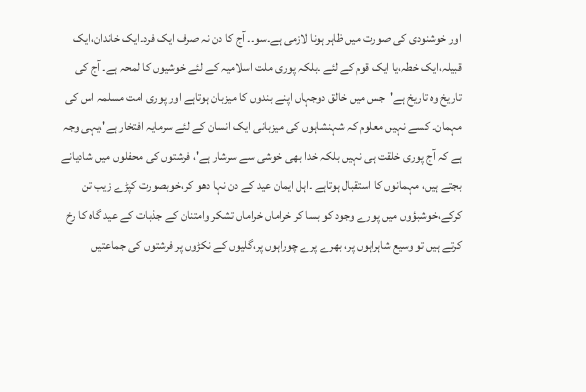اور خوشنودی کی صورت میں ظاہر ہونا لازمی ہے۔سو۔۔ آج کا دن نہ صرف ایک فرد۔ایک خاندان،ایک قبیلہ،ایک خطہ،یا ایک قوم کے لئے ۔بلکہ پوری ملت اسلامیہ کے لئے خوشیوں کا لمحہ ہے۔ آج کی تاریخ وہ تاریخ ہے'جس میں خالق دوجہاں اپنے بندوں کا میزبان ہوتاہے اور پوری امت مسلمہ اس کی مہمان۔ کسے نہیں معلوم کہ شہنشاہوں کی میزبانی ایک انسان کے لئے سرمایہ افتخار ہے'،یہی وجہ ہے کہ آج پوری خلقت ہی نہیں بلکہ خدا بھی خوشی سے سرشار ہے'، فرشتوں کی محفلوں میں شادیانے بجتے ہیں، مہمانوں کا استقبال ہوتاہے ‌۔اہل ایمان عید کے دن نہا دھو کر،خوبصورت کپڑے زیب تن کرکے،خوشبؤوں میں پورے وجود کو بسا کر خراماں خراماں تشکر وامتنان کے جذبات کے عید گاہ کا رخ کرتے ہیں تو وسیع شاہراہوں پر، بھرے پرے چوراہوں پر،گلیوں کے نکڑوں پر فرشتوں کی جماعتیں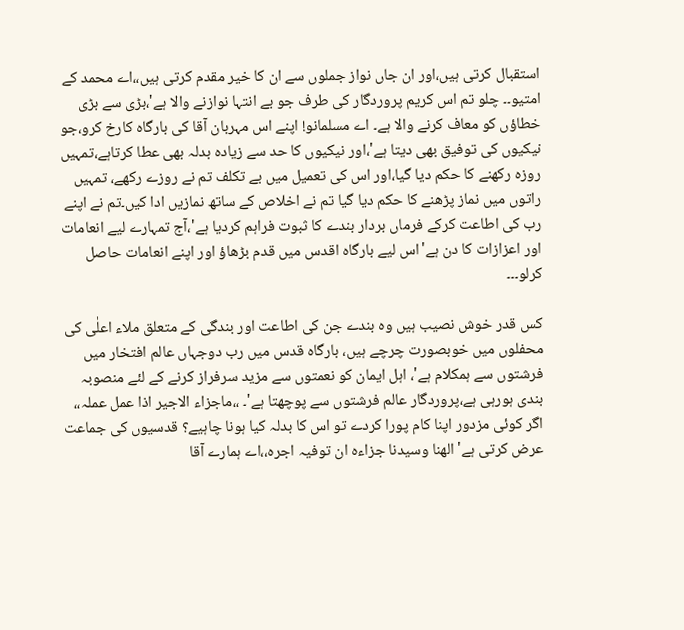استقبال کرتی ہیں،اور ان جاں نواز جملوں سے ان کا خیر مقدم کرتی ہیں،،اے محمد کے امتیو۔۔ چلو تم اس کریم پروردگار کی طرف جو بے انتہا نوازنے والا ہے'،بڑی سے بڑی خطاؤں کو معاف کرنے والا ہے۔ اے مسلمانو! اپنے اس مہربان آقا کی بارگاہ کارخ کرو،جو نیکیوں کی توفیق بھی دیتا ہے'،اور نیکیوں کا حد سے زیادہ بدلہ بھی عطا کرتاہے،تمہیں روزہ رکھنے کا حکم دیا گیا،اور اس کی تعمیل میں بے تکلف تم نے روزے رکھے، تمہیں راتوں میں نماز پڑھنے کا حکم دیا گیا تم نے اخلاص کے ساتھ نمازیں ادا کیں۔تم نے اپنے رب کی اطاعت کرکے فرماں بردار بندے کا ثبوت فراہم کردیا ہے'،آج تمہارے لیے انعامات اور اعزازات کا دن ہے'اس لیے بارگاہ اقدس میں قدم بڑھاؤ اور اپنے انعامات حاصل کرلو۔۔۔

کس قدر خوش نصیب ہیں وہ بندے جن کی اطاعت اور بندگی کے متعلق ملاء اعلٰی کی محفلوں میں خوبصورت چرچے ہیں، بارگاہ قدس میں رب دوجہاں عالم افتخار میں فرشتوں سے ہمکلام ہے'، اہل ایمان کو نعمتوں سے مزید سرفراز کرنے کے لئے منصوبہ بندی ہورہی ہے،پروردگار عالم فرشتوں سے پوچھتا ہے'۔ ،،ماجزاء الاجیر اذا عمل عملہ،، اگر کوئی مزدور اپنا کام پورا کردے تو اس کا بدلہ کیا ہونا چاہیے؟ قدسیوں کی جماعت عرض کرتی ہے' الھنا وسیدنا جزاءہ ان توفیہ اجرہ،،اے ہمارے آقا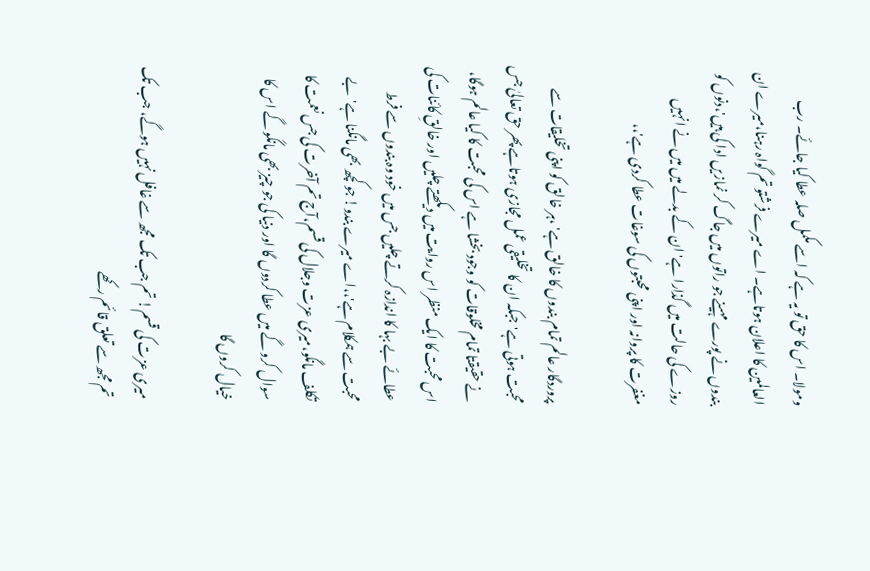ومولا۔ اس کا حق تو یہ ہے کہ اسے مکمل صلہ عطا کیا جائے۔ رب العالمین کا اعلان ہوتاہے۔ اے میرے فرشتو تم گواہ رہنا،میرے ان بندوں نے پورے مہینے جو راتوں میں جاگ کر نمازیں ادا کی ہیں'،دنوں کو روزے کی حالت میں گذارا ہے'ان کے بدلے میں میں نے انہیں مغفرت کا پروانہ اور اپنی محبتوں کی سوغات عطا کردی ہے'،،

پروردگار عالم تمام بندوں کا خالق ہے' ،ہر خالق کو اپنی تخلیقات سے محبت ہوتی ہے'جبکہ ان کا تخلیقی عمل مجازی ہوتاہے پھر حق تعالیٰ جس نے حقیقتا تمام مخلوقات کو وجود بخشا ہے اس کی محبت کا کیا عالم ہوگا، اس محبت کا ایک منظر اس روایت میں دیکھتے چلیں اور خالقِ کائنات کی عطائے بے بہا کا اندازہ کرتے چلیں جس میں خود وہ بندوں سے فرط محبت سے ہمکلام ہے'،،اے میرے بندو! جو کچھ بھی مانگنا ہے'بے تکلف مانگو،میری عزت وجلال کی قسم،آج تم آخرت کی جس نعمت کا سوال کرو گے میں عطا کردوں گا اور دنیا کی جو چیز بھی مانگو گے اس کا خیال کروں گا

میری عزت کی قسم! تم جب تک مجھ سے غافل نہیں ہوگے، جب تک تم مجھ سے تعلق قائم رکھے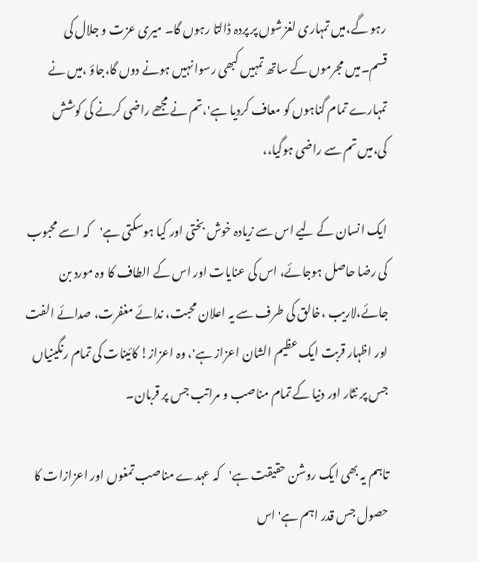رہو گے،میں تمہاری لغزشوں پر پردہ ڈالتا رہوں گا۔ میری عزت و جلال کی قسم۔میں مجرموں کے ساتھ تمہیں کبھی رسوا نہیں ہونے دوں گا،جاؤ ،میں نے تمہارے تمام گناہوں کو معاف کردیا ہے'،تم نے مجھے راضی کرنے کی کوشش کی،میں تم سے راضی ہوگیا،،

ایک انسان کے لیے اس سے زیادہ خوش بختی اور کیا ہوسکتی ہے'کہ اسے محبوب کی رضا حاصل ہوجائے، اس کی عنایات اور اس کے الطاف کا وہ مورد بن جائے،لاریب ،خالق کی طرف سے یہ اعلان محبت، ندائے مغفرت، صدائے الفت اور اظہار قربت ایک عظیم الشان اعزاز ہے'، وہ اعزاز! کائینات کی تمام رنگینیاں جس پر نثار اور دنیا کے تمام مناصب و مراتب جس پر قربان۔

تاہم یہ بھی ایک روشن حقیقت ہے'کہ عہدے مناصب تمغوں اور اعزازات کا حصول جس قدر اہم ہے'اس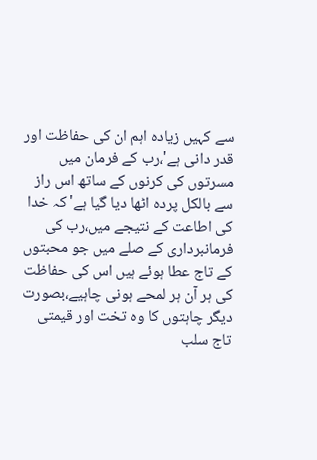سے کہیں زیادہ اہم ان کی حفاظت اور قدر دانی ہے'،رب کے فرمان میں مسرتوں کی کرنوں کے ساتھ اس راز سے بالکل پردہ اٹھا دیا گیا ہے'کہ خدا کی اطاعت کے نتیجے میں،رب کی فرمانبرداری کے صلے میں جو محبتوں کے تاج عطا ہوئے ہیں اس کی حفاظت کی ہر آن ہر لمحے ہونی چاہیے،بصورت دیگر چاہتوں کا وہ تخت اور قیمتی تاج سلب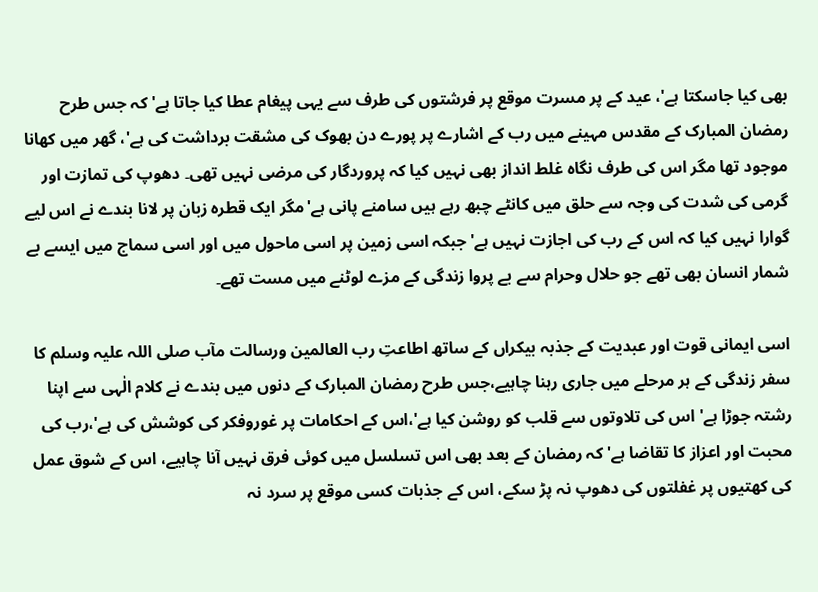بھی کیا جاسکتا ہے'، عید کے پر مسرت موقع پر فرشتوں کی طرف سے یہی پیغام عطا کیا جاتا ہے'کہ جس طرح رمضان المبارک کے مقدس مہینے میں رب کے اشارے پر پورے دن بھوک کی مشقت برداشت کی ہے'، گھر میں کھانا موجود تھا مگر اس کی طرف نگاہ غلط انداز بھی نہیں کیا کہ پروردگار کی مرضی نہیں تھی۔ دھوپ کی تمازت اور گرمی کی شدت کی وجہ سے حلق میں کانٹے چبھ رہے ہیں سامنے پانی ہے'مگر ایک قطرہ زبان پر لانا بندے نے اس لیے گوارا نہیں کیا کہ اس کے رب کی اجازت نہیں ہے'جبکہ اسی زمین پر اسی ماحول میں اور اسی سماج میں ایسے بے شمار انسان بھی تھے جو حلال وحرام سے بے پروا زندگی کے مزے لوٹنے میں مست تھے۔

اسی ایمانی قوت اور عبدیت کے جذبہ بیکراں کے ساتھ اطاعتِ رب العالمین ورسالت مآب صلی اللہ علیہ وسلم کا سفر زندگی کے ہر مرحلے میں جاری رہنا چاہیے،جس طرح رمضان المبارک کے دنوں میں بندے نے کلام الٰہی سے اپنا رشتہ جوڑا ہے' اس کی تلاوتوں سے قلب کو روشن کیا ہے'،اس کے احکامات پر غوروفکر کی کوشش کی ہے'،رب کی محبت اور اعزاز کا تقاضا ہے'کہ رمضان کے بعد بھی اس تسلسل میں کوئی فرق نہیں آنا چاہیے، اس کے شوق عمل کی کھتیوں پر غفلتوں کی دھوپ نہ پڑ سکے، اس کے جذبات کسی موقع پر سرد نہ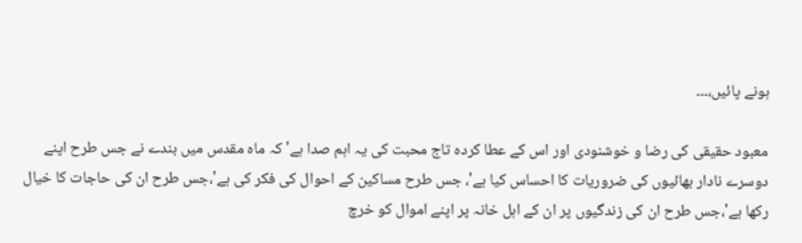ہونے پائیں،۔۔۔

معبود حقیقی کی رضا و خوشنودی اور اس کے عطا کردہ تاج محبت کی یہ اہم صدا ہے'کہ ماہ مقدس میں بندے نے جس طرح اپنے دوسرے نادار بھائیوں کی ضروریات کا احساس کیا ہے'، جس طرح مساکین کے احوال کی فکر کی ہے'،جس طرح ان کی حاجات کا خیال رکھا ہے'،جس طرح ان کی زندگیوں پر ان کے اہل خانہ پر اپنے اموال کو خرچ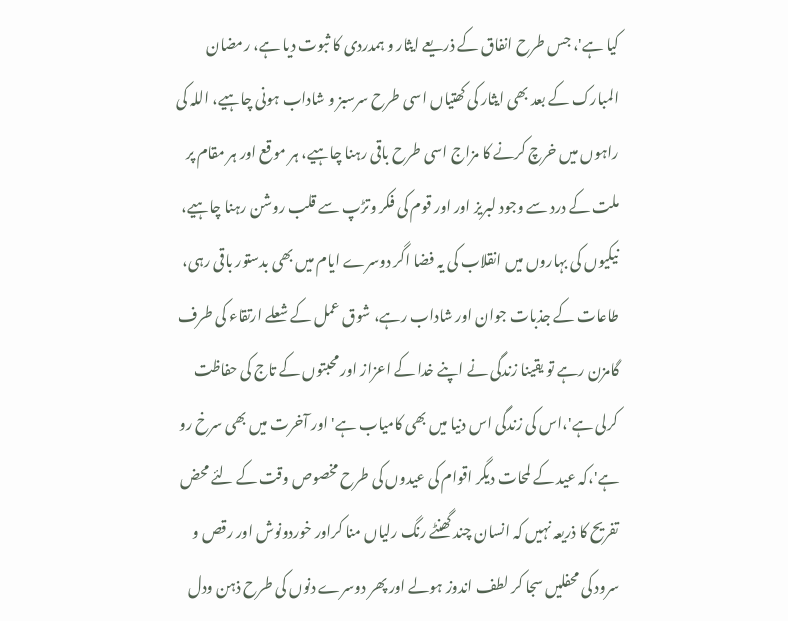کیا ہے'، جس طرح انفاق کے ذریعے ایثار و ہمدردی کا ثبوت دیا ہے، رمضان المبارک کے بعد بھی ایثار کی کھتیاں اسی طرح سرسبز و شاداب ہونی چاہیے، اللہ کی راہوں میں خرچ کرنے کا مزاج اسی طرح باقی رہنا چاہیے، ہر موقع اور ہر مقام پر ملت کے درد سے وجود لبریز اور اور قوم کی فکر وتڑپ سے قلب روشن رہنا چاہیے، نیکیوں کی بہاروں میں انقلاب کی یہ فضا اگر دوسرے ایام میں بھی بدستور باقی رہی، طاعات کے جذبات جوان اور شاداب رہے، شوق عمل کے شعلے ارتقاء کی طرف گامزن رہے تو یقینا زندگی نے اپنے خدا کے اعزاز اور محبتوں کے تاج کی حفاظت کرلی ہے'،اس کی زندگی اس دنیا میں بھی کامیاب ہے'اور آخرت میں بھی سرخ رو ہے'،کہ عید کے لمحات دیگر اقوام کی عیدوں کی طرح مخصوص وقت کے لئے محض تفریح کا ذریعہ نہیں کہ انسان چند گھنٹے رنگ رلیاں منا کراور خوردونوش اور رقص و سرود کی محفلیں سجا کر لطف اندوز ہولے اور پھر دوسرے دنوں کی طرح ذہن ودل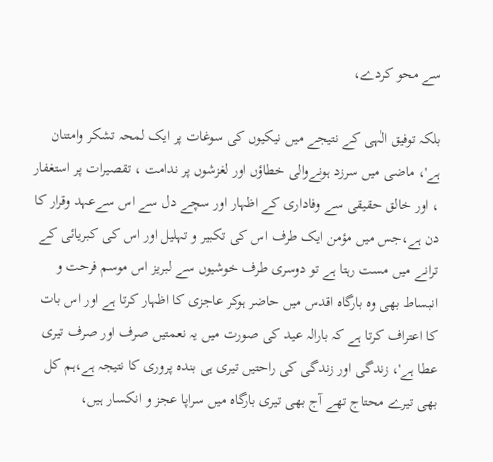سے محو کردے،

بلکہ توفیق الٰہی کے نتیجے میں نیکیوں کی سوغات پر ایک لمحہ تشکر وامتنان ہے'، ماضی میں سرزد ہونےوالی خطاؤں اور لغزشوں پر ندامت ، تقصیرات پر استغفار ، اور خالق حقیقی سے وفاداری کے اظہار اور سچے دل سے اس سےعہد وقرار کا دن ہے،جس میں مؤمن ایک طرف اس کی تکبیر و تہلیل اور اس کی کبریائی کے ترانے میں مست رہتا ہے تو دوسری طرف خوشیوں سے لبریز اس موسم فرحت و انبساط بھی وہ بارگاہ اقدس میں حاضر ہوکر عاجزی کا اظہار کرتا ہے اور اس بات کا اعتراف کرتا ہے کہ بارالہ عید کی صورت میں یہ نعمتیں صرف اور صرف تیری عطا ہے'، زندگی اور زندگی کی راحتیں تیری ہی بندہ پروری کا نتیجہ ہے،ہم کل بھی تیرے محتاج تھے آج بھی تیری بارگاہ میں سراپا عجز و انکسار ہیں،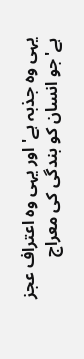یہی وہ جذبہ ہے'اور یہی وہ اعتراف عجز ہے'جو انسان کو بندگی کی معراج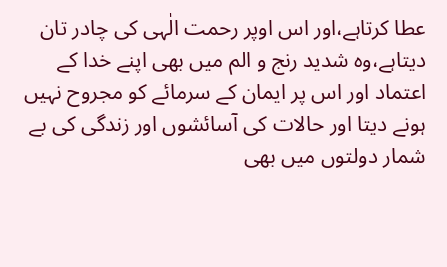عطا کرتاہے،اور اس اوپر رحمت الٰہی کی چادر تان دیتاہے،وہ شدید رنج و الم میں بھی اپنے خدا کے اعتماد اور اس پر ایمان کے سرمائے کو مجروح نہیں ہونے دیتا اور حالات کی آسائشوں اور زندگی کی بے شمار دولتوں میں بھی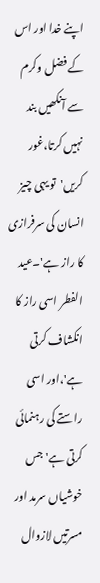اپنے خدا اور اس کے فضل وکرم سے آنکھیں بند نہیں کرتا،غور کریں'تو یہی چیز انسان کی سرفرازی کا راز ہے'۔عید الفطر اسی راز کا انکشاف کرتی ہے'،اور اسی راستے کی رہنمائی کرتی ہے'جس خوشیاں سرمد اور مسرتیں لازوال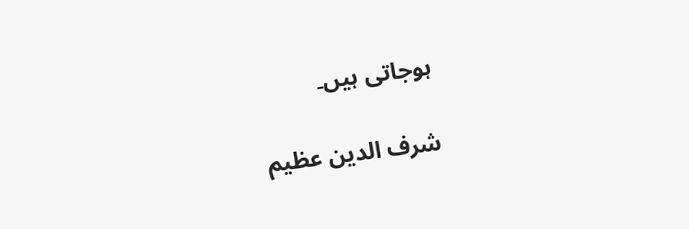ہوجاتی ہیں۔

شرف الدین عظیم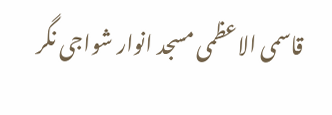قاسمی الاعظمی مسجد انوار شواجی نگر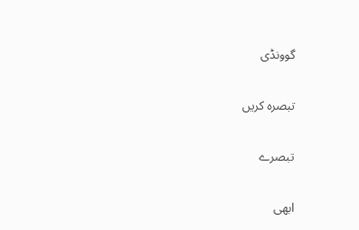گوونڈی

تبصرہ کریں

تبصرے

ابھی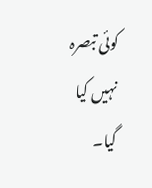کوئی تبصرہ نہیں کیا گیا۔